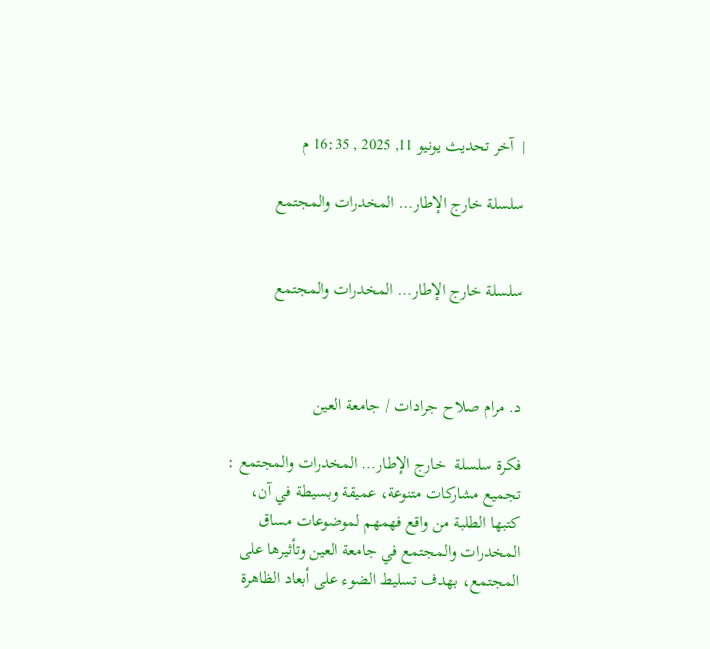|  آخر تحديث يونيو 11, 2025 , 16:35 م

سلسلة خارج الإطار… المخدرات والمجتمع


سلسلة خارج الإطار… المخدرات والمجتمع



د. مرام صلاح جرادات / جامعة العين

فكرة سلسلة  خارج الإطار… المخدرات والمجتمع : تجميع مشاركات متنوعة، عميقة وبسيطة في آن، كتبها الطلبة من واقع فهمهم لموضوعات مساق المخدرات والمجتمع في جامعة العين وتأثيرها على المجتمع، بهدف تسليط الضوء على أبعاد الظاهرة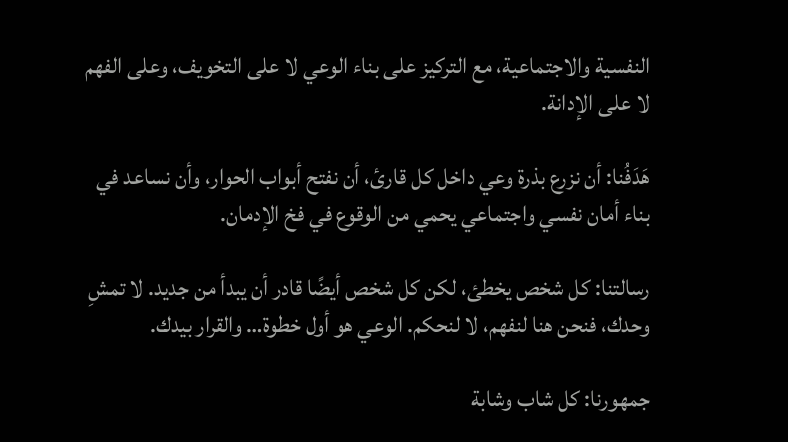النفسية والاجتماعية، مع التركيز على بناء الوعي لا على التخويف، وعلى الفهم لا على الإدانة.

هَدَفُنا: أن نزرع بذرة وعي داخل كل قارئ، أن نفتح أبواب الحوار، وأن نساعد في بناء أمان نفسي واجتماعي يحمي من الوقوع في فخ الإدمان.

رسالتنا: كل شخص يخطئ، لكن كل شخص أيضًا قادر أن يبدأ من جديد. لا تمشِ وحدك، فنحن هنا لنفهم، لا لنحكم. الوعي هو أول خطوة… والقرار بيدك.

جمهورنا: كل شاب وشابة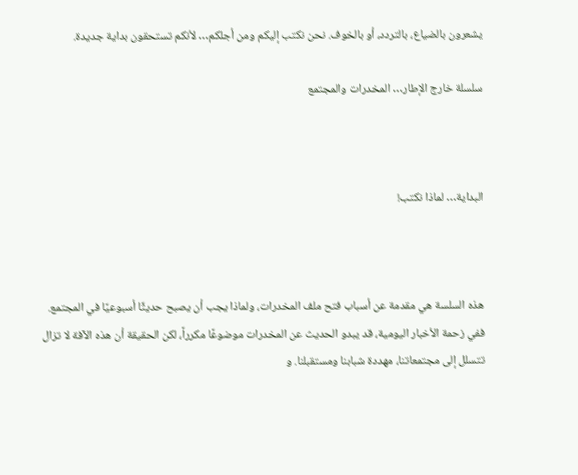يشعرون بالضياع، بالتردد، أو بالخوف. نحن نكتب إليكم ومن أجلكم… لأنكم تستحقون بداية جديدة.

سلسلة خارج الإطار… المخدرات والمجتمع



البداية… لماذا نكتب!



هذه السلسة هي مقدمة عن أسباب فتح ملف المخدرات، ولماذا يجب أن يصبح حديثًا أسبوعيًا في المجتمع. ففي زحمة الأخبار اليومية، قد يبدو الحديث عن المخدرات موضوعًا مكرراً، لكن الحقيقة أن هذه الآفة لا تزال تتسلل إلى مجتمعاتنا، مهددة شبابنا ومستقبلنا. و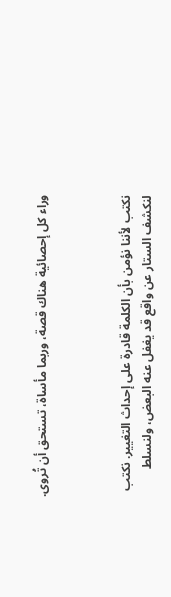وراء كل إحصائية هناك قصة، وربما مأساة، تستحق أن تُروى.



نكتب لأننا نؤمن بأن الكلمة قادرة على إحداث التغيير. نكتب لنكشف الستار عن واقع قد يغفل عنه البعض، ولنسلط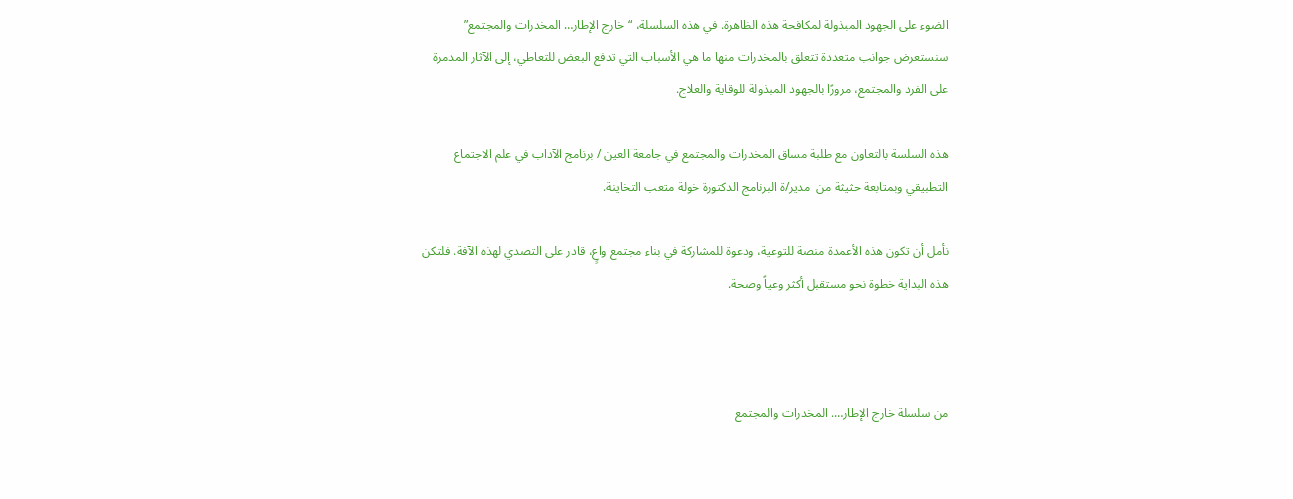الضوء على الجهود المبذولة لمكافحة هذه الظاهرة. في هذه السلسلة، “خارج الإطار… المخدرات والمجتمع” سنستعرض جوانب متعددة تتعلق بالمخدرات منها ما هي الأسباب التي تدفع البعض للتعاطي، إلى الآثار المدمرة على الفرد والمجتمع، مرورًا بالجهود المبذولة للوقاية والعلاج.

هذه السلسة بالتعاون مع طلبة مساق المخدرات والمجتمع في جامعة العين / برنامج الآداب في علم الاجتماع التطبيقي وبمتابعة حثيثة من  مدير/ة البرنامج الدكتورة خولة متعب التخاينة.

نأمل أن تكون هذه الأعمدة منصة للتوعية، ودعوة للمشاركة في بناء مجتمع واعٍ، قادر على التصدي لهذه الآفة. فلتكن هذه البداية خطوة نحو مستقبل أكثر وعياً وصحة.



من سلسلة خارج الإطار…. المخدرات والمجتمع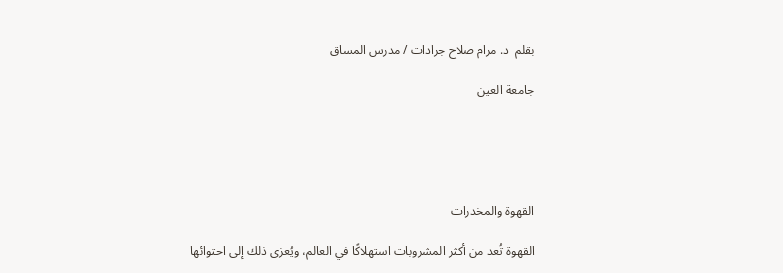بقلم  د. مرام صلاح جرادات / مدرس المساق

جامعة العين





القهوة والمخدرات

القهوة تُعد من أكثر المشروبات استهلاكًا في العالم، ويُعزى ذلك إلى احتوائها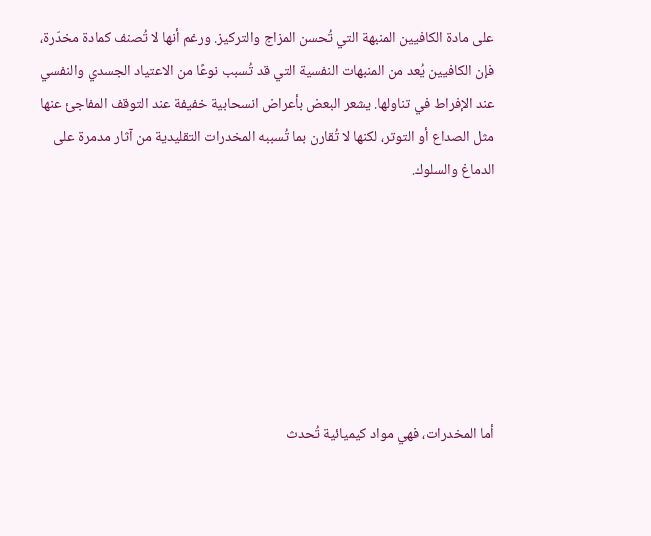على مادة الكافيين المنبهة التي تُحسن المزاج والتركيز. ورغم أنها لا تُصنف كمادة مخدّرة، فإن الكافيين يُعد من المنبهات النفسية التي قد تُسبب نوعًا من الاعتياد الجسدي والنفسي عند الإفراط في تناولها. يشعر البعض بأعراض انسحابية خفيفة عند التوقف المفاجئ عنها مثل الصداع أو التوتر، لكنها لا تُقارن بما تُسببه المخدرات التقليدية من آثار مدمرة على الدماغ والسلوك.







أما المخدرات، فهي مواد كيميائية تُحدث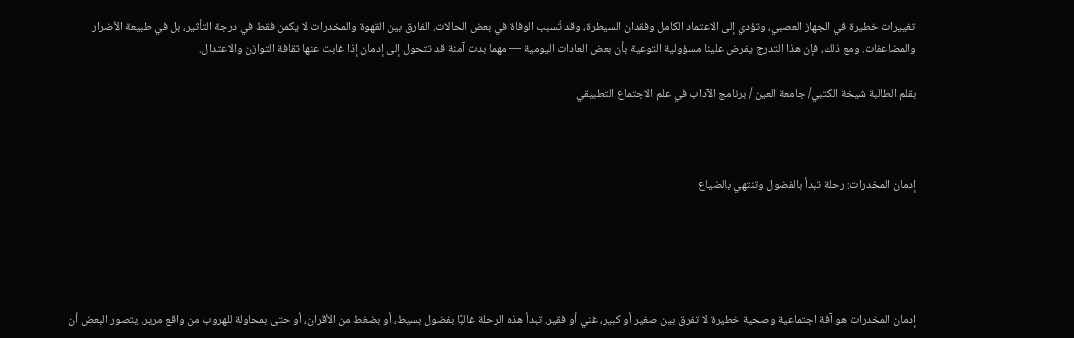تغييرات خطيرة في الجهاز العصبي، وتؤدي إلى الاعتماد الكامل وفقدان السيطرة، وقد تُسبب الوفاة في بعض الحالات. الفارق بين القهوة والمخدرات لا يكمن فقط في درجة التأثير، بل في طبيعة الأضرار والمضاعفات. ومع ذلك، فإن هذا التدرج يفرض علينا مسؤولية التوعية بأن بعض العادات اليومية — مهما بدت آمنة قد تتحول إلى إدمان إذا غابت عنها ثقافة التوازن والاعتدال.

بقلم الطالبة شيخة الكتبي/ جامعة العين / برنامج الآداب في علم الاجتماع التطبيقي



إدمان المخدرات: رحلة تبدأ بالفضول وتنتهي بالضياع





إدمان المخدرات هو آفة اجتماعية وصحية خطيرة لا تفرق بين صغير أو كبير، غني أو فقير. تبدأ هذه الرحلة غالبًا بفضول بسيط، أو بضغط من الأقران، أو حتى بمحاولة للهروب من واقع مرير. يتصور البعض أن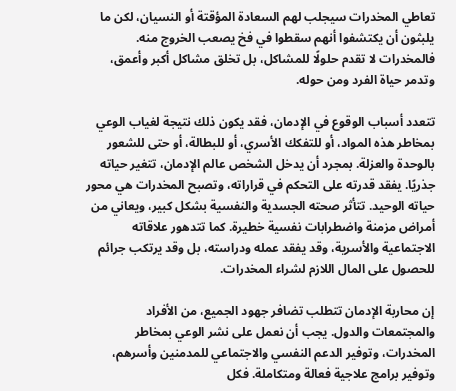تعاطي المخدرات سيجلب لهم السعادة المؤقتة أو النسيان، لكن ما يلبثون أن يكتشفوا أنهم سقطوا في فخ يصعب الخروج منه. فالمخدرات لا تقدم حلولًا للمشاكل، بل تخلق مشاكل أكبر وأعمق، وتدمر حياة الفرد ومن حوله.

تتعدد أسباب الوقوع في الإدمان، فقد يكون ذلك نتيجة لغياب الوعي بمخاطر هذه المواد، أو للتفكك الأسري، أو للبطالة، أو حتى للشعور بالوحدة والعزلة. بمجرد أن يدخل الشخص عالم الإدمان، تتغير حياته جذريًا. يفقد قدرته على التحكم في قراراته، وتصبح المخدرات هي محور حياته الوحيد. تتأثر صحته الجسدية والنفسية بشكل كبير، ويعاني من أمراض مزمنة واضطرابات نفسية خطيرة. كما تتدهور علاقاته الاجتماعية والأسرية، وقد يفقد عمله ودراسته، بل وقد يرتكب جرائم للحصول على المال اللازم لشراء المخدرات.

إن محاربة الإدمان تتطلب تضافر جهود الجميع، من الأفراد والمجتمعات والدول. يجب أن نعمل على نشر الوعي بمخاطر المخدرات، وتوفير الدعم النفسي والاجتماعي للمدمنين وأسرهم، وتوفير برامج علاجية فعالة ومتكاملة. فكل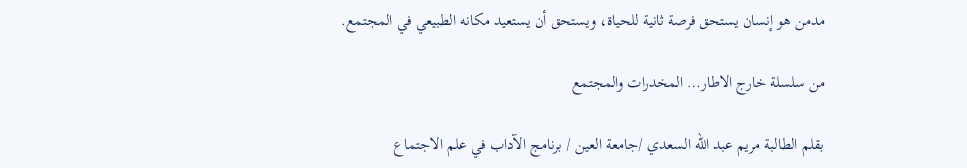مدمن هو إنسان يستحق فرصة ثانية للحياة، ويستحق أن يستعيد مكانه الطبيعي في المجتمع.

من سلسلة خارج الاطار… المخدرات والمجتمع

بقلم الطالبة مريم عبد الله السعدي /جامعة العين / برنامج الآداب في علم الاجتماع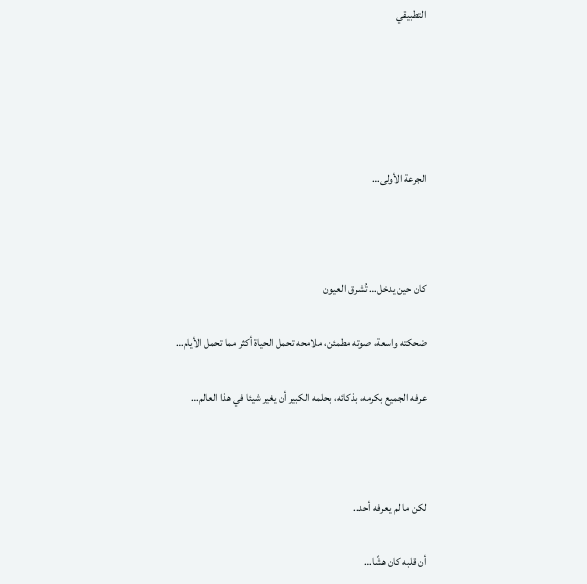التطبيقي





الجرعة الأولى…



كان حين يدخل… تُشرق العيون

ضحكته واسعة، صوته مطمئن، ملامحه تحمل الحياة أكثر مما تحمل الأيام…

عرفه الجميع بكرمه، بذكائه، بحلمه الكبير أن يغير شيئا في هذا العالم…



لكن ما لم يعرفه أحد..

أن قلبه كان هشًا…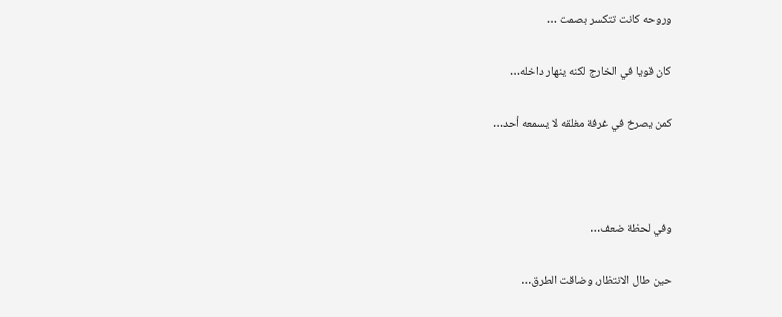وروحه كانت تتكسر بصمت …

كان قويا في الخارج لكنه ينهار داخله…

كمن يصرخ في غرفة مغلقه لا يسمعه أحد…



وفي لحظة ضعف…

حين طال الانتظار، وضاقت الطرق…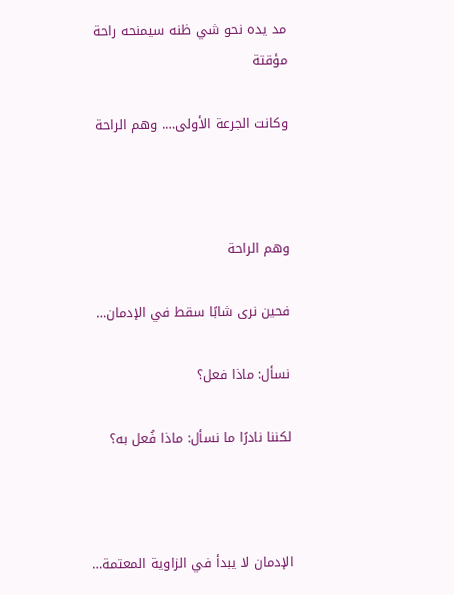مد يده نحو شي ظنه سيمنحه راحة مؤقتة

وكانت الجرعة الأولى…. وهم الراحة



وهم الراحة

فحين نرى شابًا سقط في الإدمان…

نسأل: ماذا فعل؟

لكننا نادرًا ما نسأل: ماذا فُعل به؟



الإدمان لا يبدأ في الزاوية المعتمة…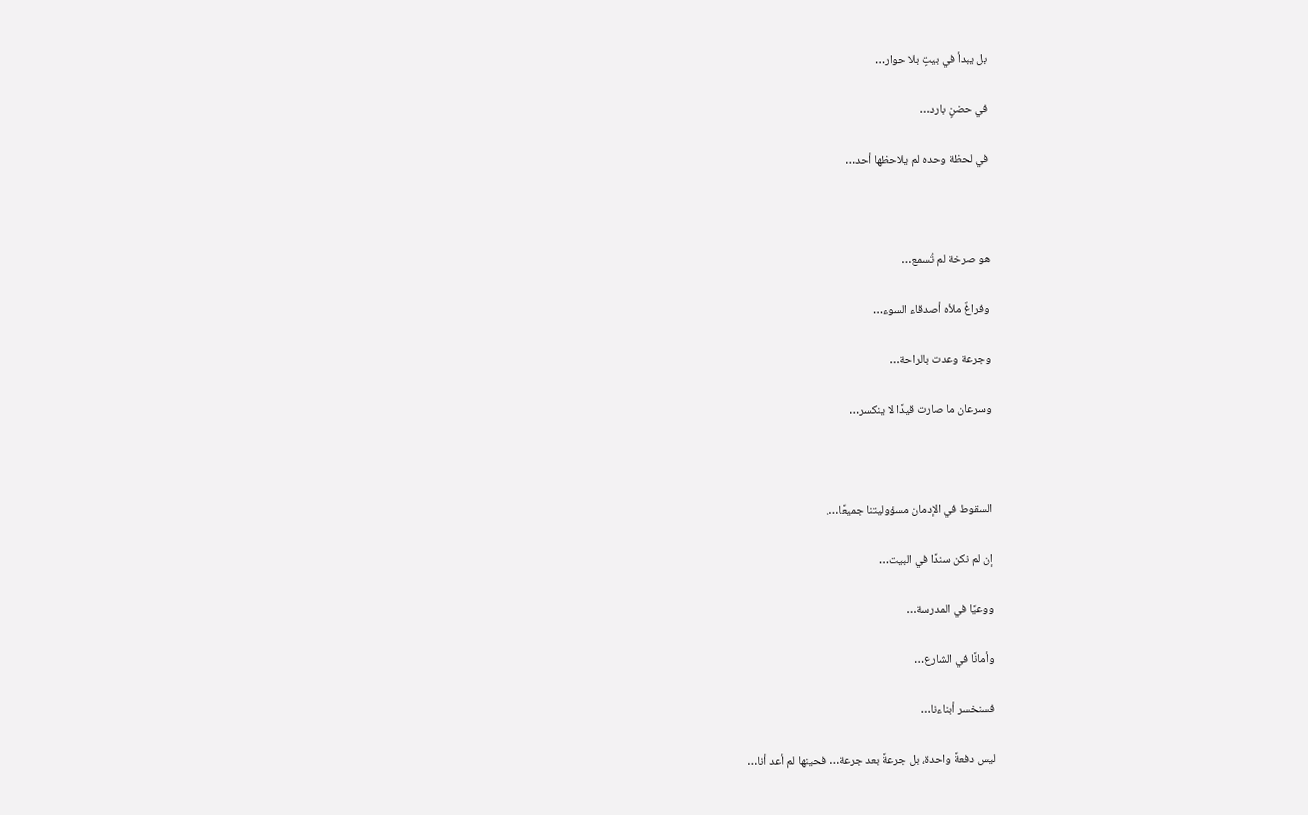بل يبدأ في بيتٍ بلا حوار…

في حضنٍ بارد…

في لحظة وحده لم يلاحظها أحد…



هو صرخة لم تُسمع…

وفراغٌ ملأه أصدقاء السوء…

وجرعة وعدت بالراحة…

وسرعان ما صارت قيدًا لا ينكسر…



السقوط في الإدمان مسؤوليتنا جميعًا….

إن لم نكن سندًا في البيت…

ووعيًا في المدرسة…

وأمانًا في الشارع…

فسنخسر أبناءنا…

ليس دفعةً واحدة، بل جرعةً بعد جرعة… فحينها لم أعد أنا…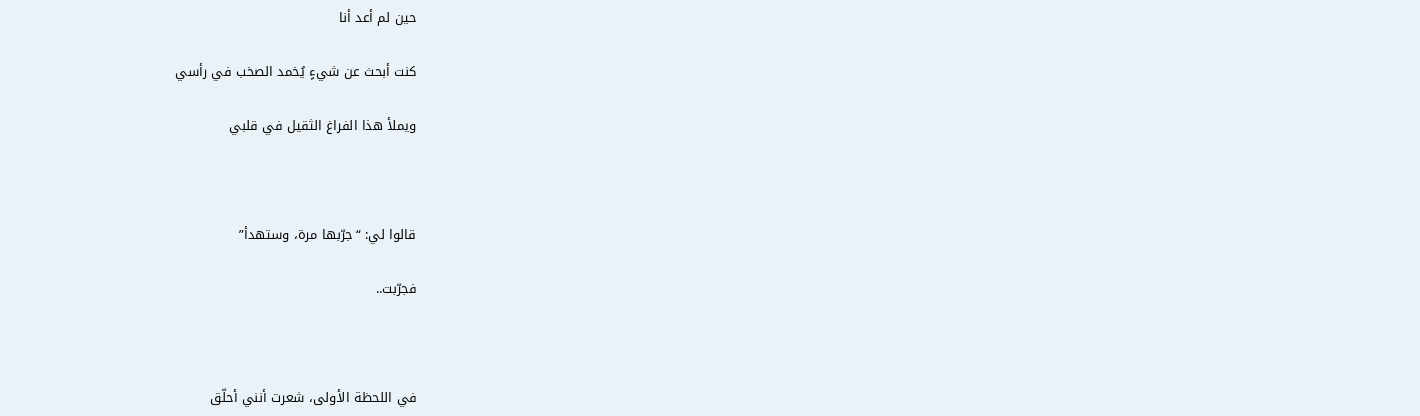حين لم أعد أنا

كنت أبحث عن شيءٍ يُخمد الصخب في رأسي

ويملأ هذا الفراغ الثقيل في قلبي



قالوا لي: “جرّبها مرة، وستهدأ”

فجرّبت..



في اللحظة الأولى، شعرت أنني أحلّق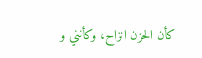كأن الحزن انزاح، وكأنني و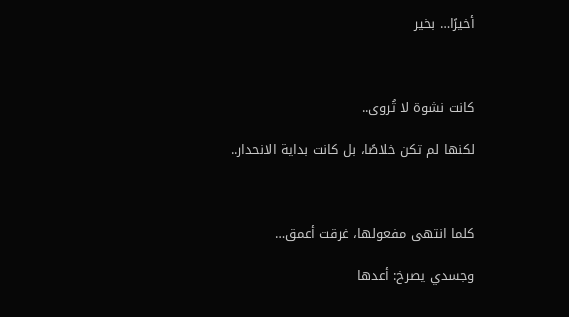أخيرًا… بخير



كانت نشوة لا تُروى..

لكنها لم تكن خلاصًا، بل كانت بداية الانحدار..



كلما انتهى مفعولها، غرقت أعمق…

وجسدي يصرخ: أعدها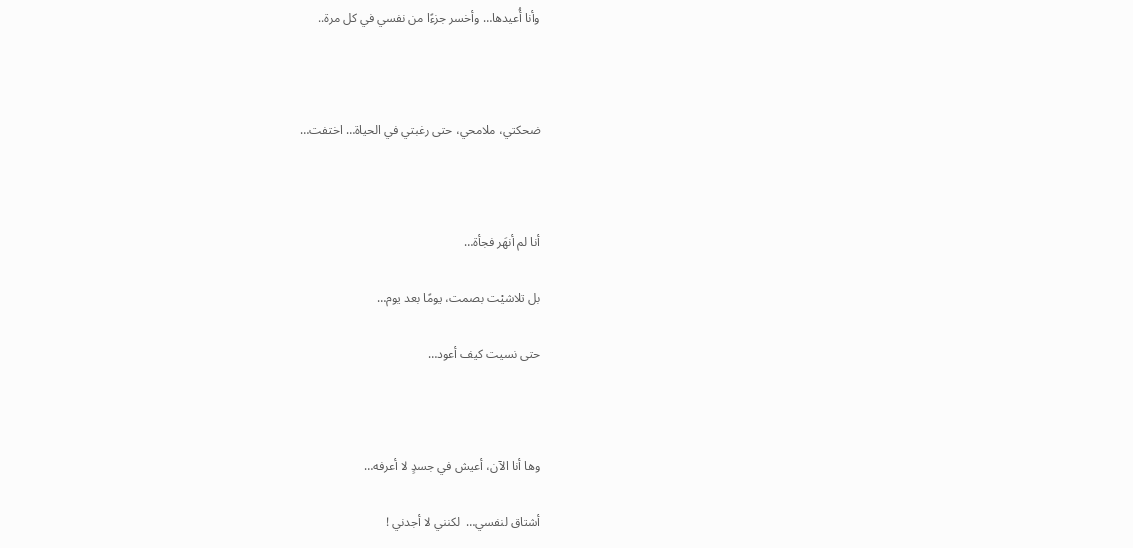وأنا أُعيدها… وأخسر جزءًا من نفسي في كل مرة..



ضحكتي، ملامحي، حتى رغبتي في الحياة… اختفت…



أنا لم أنهَر فجأة…

بل تلاشيْت بصمت، يومًا بعد يوم…

حتى نسيت كيف أعود…



وها أنا الآن، أعيش في جسدٍ لا أعرفه…

أشتاق لنفسي…  لكنني لا أجدني !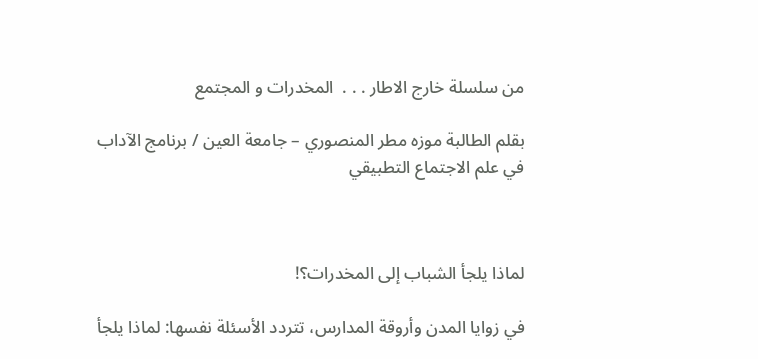من سلسلة خارج الاطار . . .  المخدرات و المجتمع

بقلم الطالبة موزه مطر المنصوري – جامعة العين / برنامج الآداب في علم الاجتماع التطبيقي



لماذا يلجأ الشباب إلى المخدرات؟!

في زوايا المدن وأروقة المدارس، تتردد الأسئلة نفسها: لماذا يلجأ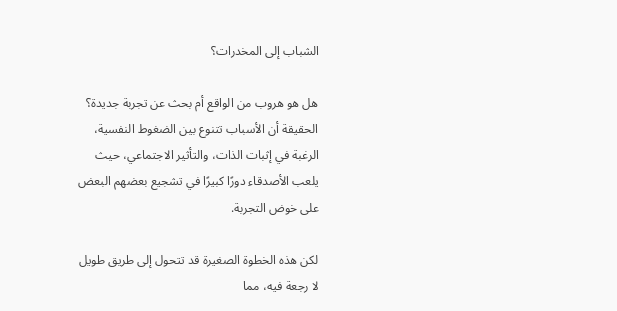الشباب إلى المخدرات؟

هل هو هروب من الواقع أم بحث عن تجربة جديدة؟
الحقيقة أن الأسباب تتنوع بين الضغوط النفسية، الرغبة في إثبات الذات، والتأثير الاجتماعي، حيث يلعب الأصدقاء دورًا كبيرًا في تشجيع بعضهم البعض على خوض التجربة.

لكن هذه الخطوة الصغيرة قد تتحول إلى طريق طويل لا رجعة فيه، مما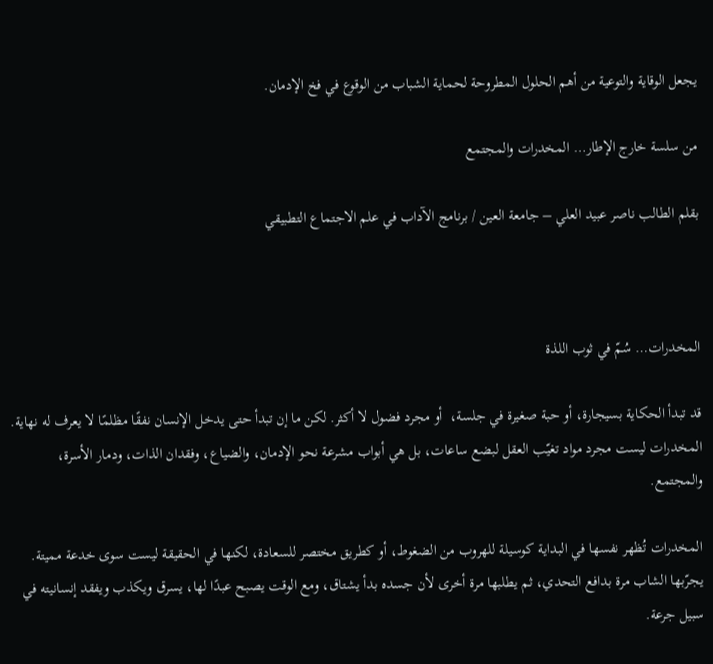يجعل الوقاية والتوعية من أهم الحلول المطروحة لحماية الشباب من الوقوع في فخ الإدمان.

من سلسة خارج الإطار… المخدرات والمجتمع

بقلم الطالب ناصر عبيد العلي – جامعة العين / برنامج الآداب في علم الاجتماع التطبيقي



المخدرات… سُمّ في ثوب اللذة

قد تبدأ الحكاية بسيجارة، أو حبة صغيرة في جلسة،  أو مجرد فضول لا أكثر. لكن ما إن تبدأ حتى يدخل الإنسان نفقًا مظلمًا لا يعرف له نهاية. المخدرات ليست مجرد مواد تغيّب العقل لبضع ساعات، بل هي أبواب مشرعة نحو الإدمان، والضياع، وفقدان الذات، ودمار الأسرة، والمجتمع.

المخدرات تُظهر نفسها في البداية كوسيلة للهروب من الضغوط، أو كطريق مختصر للسعادة، لكنها في الحقيقة ليست سوى خدعة مميتة. يجرّبها الشاب مرة بدافع التحدي، ثم يطلبها مرة أخرى لأن جسده بدأ يشتاق، ومع الوقت يصبح عبدًا لها، يسرق ويكذب ويفقد إنسانيته في سبيل جرعة.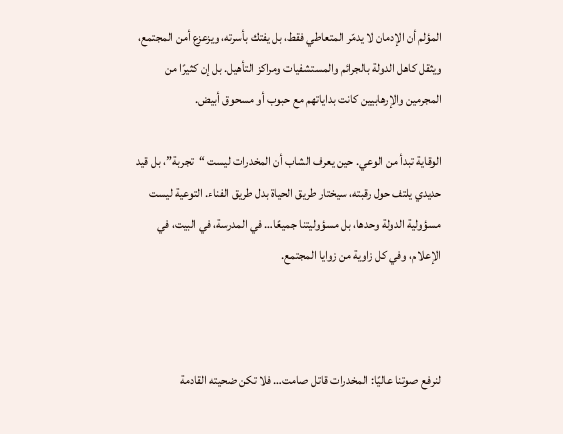المؤلم أن الإدمان لا يدمّر المتعاطي فقط، بل يفتك بأسرته، ويزعزع أمن المجتمع، ويثقل كاهل الدولة بالجرائم والمستشفيات ومراكز التأهيل. بل إن كثيرًا من المجرمين والإرهابيين كانت بداياتهم مع حبوب أو مسحوق أبيض.

الوقاية تبدأ من الوعي. حين يعرف الشاب أن المخدرات ليست “تجربة”، بل قيد حديدي يلتف حول رقبته، سيختار طريق الحياة بدل طريق الفناء. التوعية ليست مسؤولية الدولة وحدها، بل مسؤوليتنا جميعًا… في المدرسة، في البيت، في الإعلام، وفي كل زاوية من زوايا المجتمع.



لنرفع صوتنا عاليًا: المخدرات قاتل صامت… فلا تكن ضحيته القادمة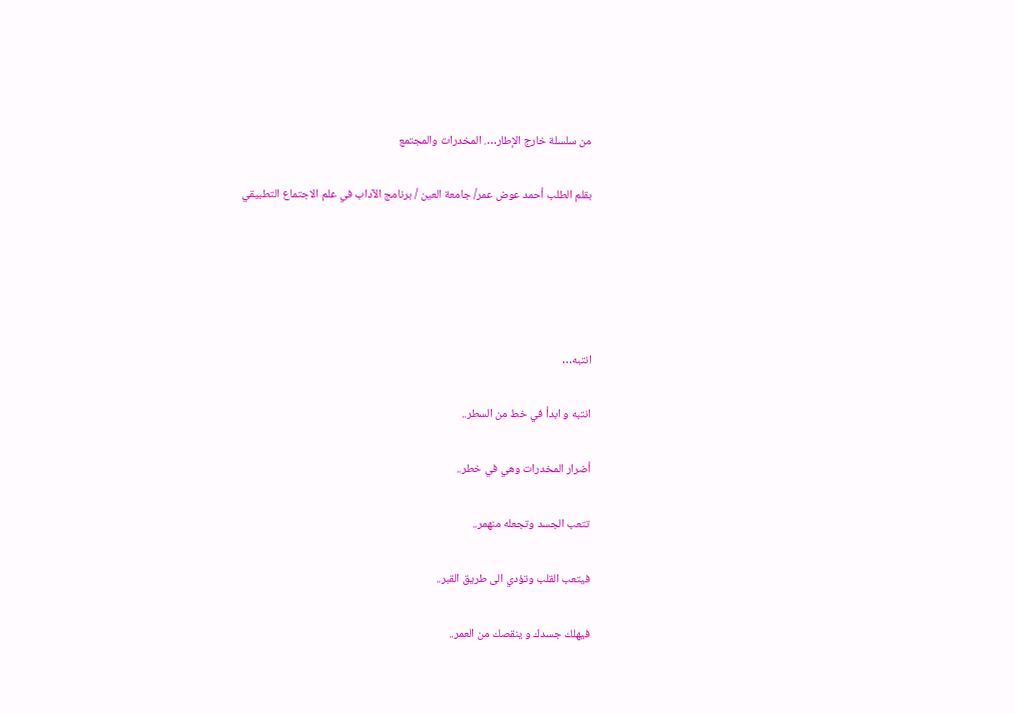من سلسلة خارج الإطار…. المخدرات والمجتمع

بقلم الطلب أحمد عوض عمر/ جامعة العين / برنامج الآداب في علم الاجتماع التطبيقي





انتبه…

انتبه و ابدأ في خط من السطر..

أضرار المخدرات وهي في خطر..

تتعب الجسد وتجعله منهمر..

فيتعب القلب وتؤدي الى طريق القبر..

فيهلك جسدك و ينقصك من العمر..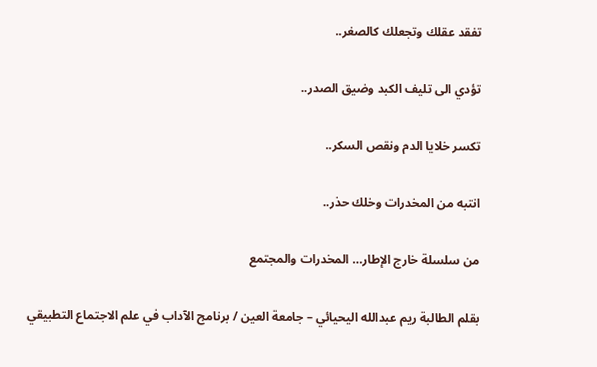تفقد عقلك وتجعلك كالصغر..

تؤدي الى تليف الكبد وضيق الصدر..

تكسر خلايا الدم ونقص السكر..

انتبه من المخدرات وخلك حذر..

من سلسلة خارج الإطار… المخدرات والمجتمع

بقلم الطالبة ريم عبدالله اليحيائي – جامعة العين / برنامج الآداب في علم الاجتماع التطبيقي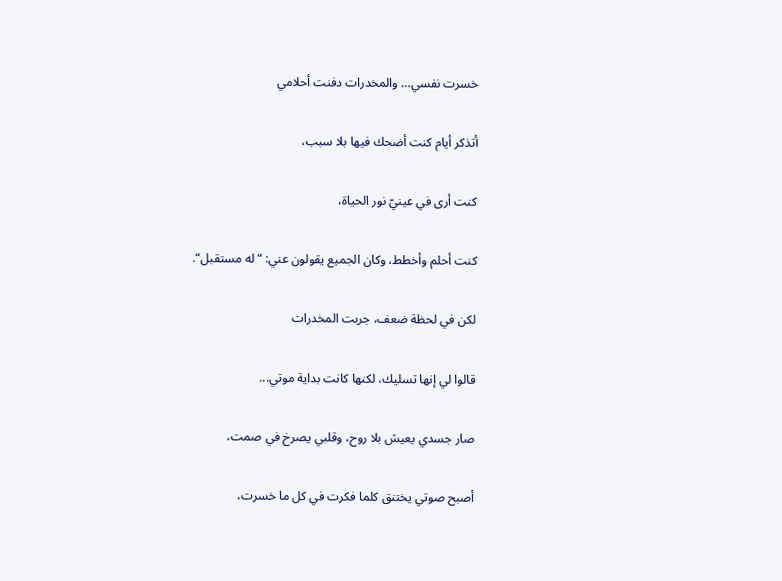خسرت نفسي… والمخدرات دفنت أحلامي

أتذكر أيام كنت أضحك فيها بلا سبب،

كنت أرى في عينيّ نور الحياة،

كنت أحلم وأخطط، وكان الجميع يقولون عني: “له مستقبل“.

لكن في لحظة ضعف، جربت المخدرات

قالوا لي إنها تسليك، لكنها كانت بداية موتي...

صار جسدي يعيش بلا روح، وقلبي يصرخ في صمت،

أصبح صوتي يختنق كلما فكرت في كل ما خسرت،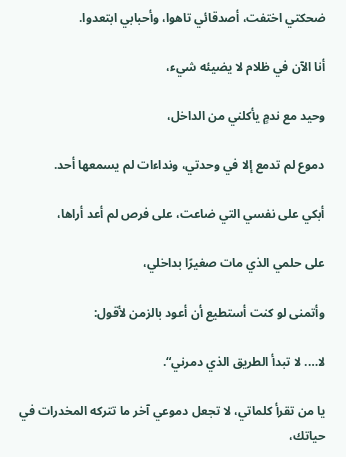ضحكتي اختفت، أصدقائي تاهوا، وأحبابي ابتعدوا.

أنا الآن في ظلام لا يضيئه شيء،

وحيد مع ندمٍ يأكلني من الداخل،

دموع لم تدمع إلا في وحدتي، ونداءات لم يسمعها أحد.

أبكي على نفسي التي ضاعت، على فرص لم أعد أراها،

على حلمي الذي مات صغيرًا بداخلي،

وأتمنى لو كنت أستطيع أن أعود بالزمن لأقول:

لا…. لا تبدأ الطريق الذي دمرني“.

يا من تقرأ كلماتي، لا تجعل دموعي آخر ما تتركه المخدرات في حياتك،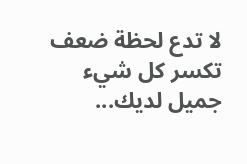لا تدع لحظة ضعف تكسر كل شيء جميل لديك...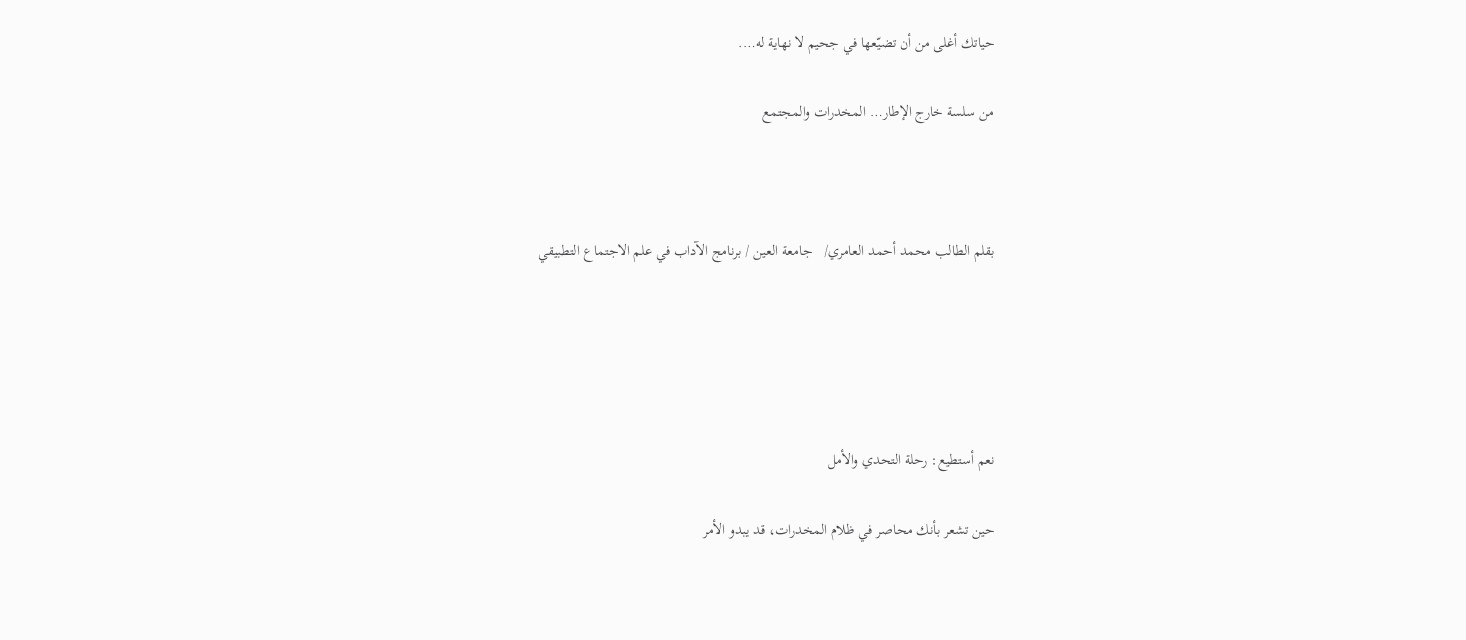حياتك أغلى من أن تضيّعها في جحيم لا نهاية له….

من سلسة خارج الإطار… المخدرات والمجتمع



بقلم الطالب محمد أحمد العامري/   جامعة العين / برنامج الآداب في علم الاجتماع التطبيقي





نعم أستطيع: رحلة التحدي والأمل

حين تشعر بأنك محاصر في ظلام المخدرات، قد يبدو الأمر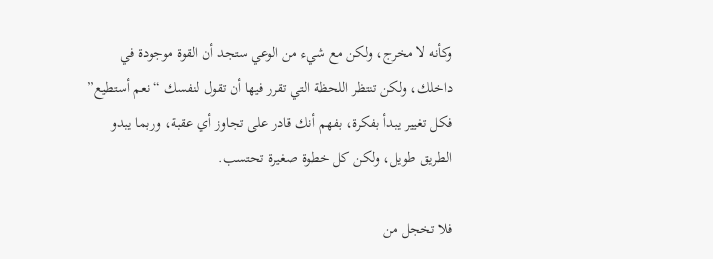وكأنه لا مخرج، ولكن مع شيء من الوعي ستجد أن القوة موجودة في داخلك، ولكن تنتظر اللحظة التي تقرر فيها أن تقول لنفسك “نعم أستطيع”
فكل تغيير يبدأ بفكرة، بفهم أنك قادر على تجاوز أي عقبة، وربما يبدو الطريق طويل، ولكن كل خطوة صغيرة تحتسب.

فلا تخجل من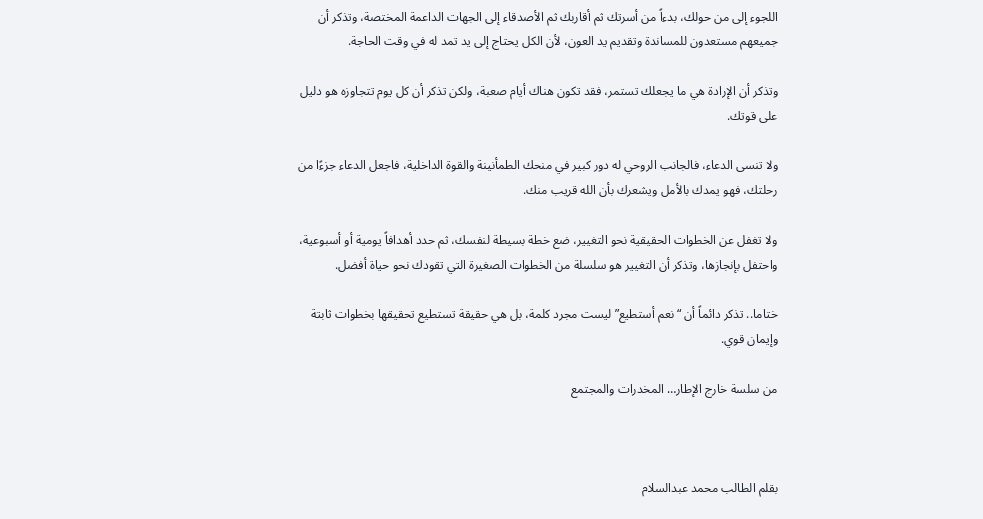اللجوء إلى من حولك، بدءاً من أسرتك ثم أقاربك ثم الأصدقاء إلى الجهات الداعمة المختصة، وتذكر أن جميعهم مستعدون للمساندة وتقديم يد العون، لأن الكل يحتاج إلى يد تمد له في وقت الحاجة.

وتذكر أن الإرادة هي ما يجعلك تستمر، فقد تكون هناك أيام صعبة، ولكن تذكر أن كل يوم تتجاوزه هو دليل على قوتك.

ولا تنسى الدعاء، فالجانب الروحي له دور كبير في منحك الطمأنينة والقوة الداخلية، فاجعل الدعاء جزءًا من رحلتك، فهو يمدك بالأمل ويشعرك بأن الله قريب منك.

ولا تغفل عن الخطوات الحقيقية نحو التغيير، ضع خطة بسيطة لنفسك، ثم حدد أهدافاً يومية أو أسبوعية، واحتفل بإنجازها، وتذكر أن التغيير هو سلسلة من الخطوات الصغيرة التي تقودك نحو حياة أفضل.

ختاما.. تذكر دائماً أن “نعم أستطيع” ليست مجرد كلمة، بل هي حقيقة تستطيع تحقيقها بخطوات ثابتة وإيمان قوي.

من سلسة خارج الإطار… المخدرات والمجتمع



بقلم الطالب محمد عبدالسلام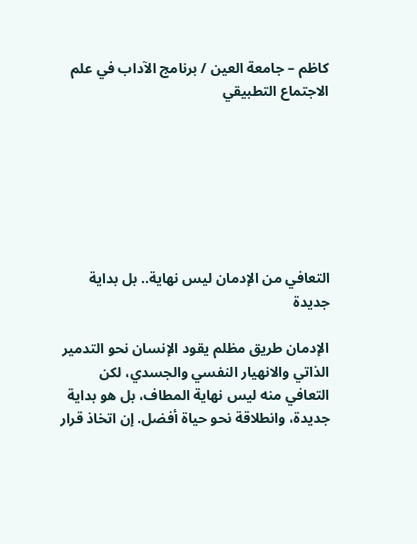كاظم – جامعة العين / برنامج الآداب في علم الاجتماع التطبيقي







التعافي من الإدمان ليس نهاية.. بل بداية جديدة

الإدمان طريق مظلم يقود الإنسان نحو التدمير الذاتي والانهيار النفسي والجسدي، لكن التعافي منه ليس نهاية المطاف، بل هو بداية جديدة، وانطلاقة نحو حياة أفضل. إن اتخاذ قرار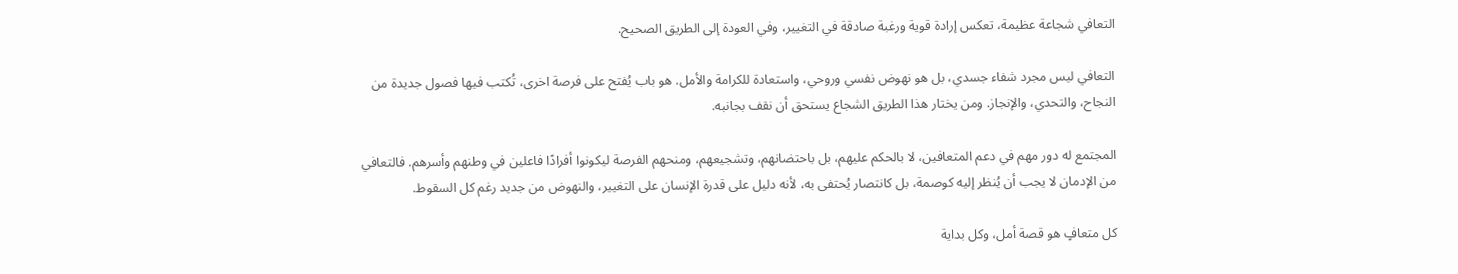التعافي شجاعة عظيمة، تعكس إرادة قوية ورغبة صادقة في التغيير، وفي العودة إلى الطريق الصحيح.

التعافي ليس مجرد شفاء جسدي، بل هو نهوض نفسي وروحي، واستعادة للكرامة والأمل. هو باب يُفتح على فرصة اخرى، تُكتب فيها فصول جديدة من النجاح، والتحدي، والإنجاز. ومن يختار هذا الطريق الشجاع يستحق أن نقف بجانبه.

المجتمع له دور مهم في دعم المتعافين، لا بالحكم عليهم، بل باحتضانهم، وتشجيعهم، ومنحهم الفرصة ليكونوا أفرادًا فاعلين في وطنهم وأسرهم. فالتعافي من الإدمان لا يجب أن يُنظر إليه كوصمة، بل كانتصار يُحتفى به، لأنه دليل على قدرة الإنسان على التغيير، والنهوض من جديد رغم كل السقوط.

كل متعافٍ هو قصة أمل، وكل بداية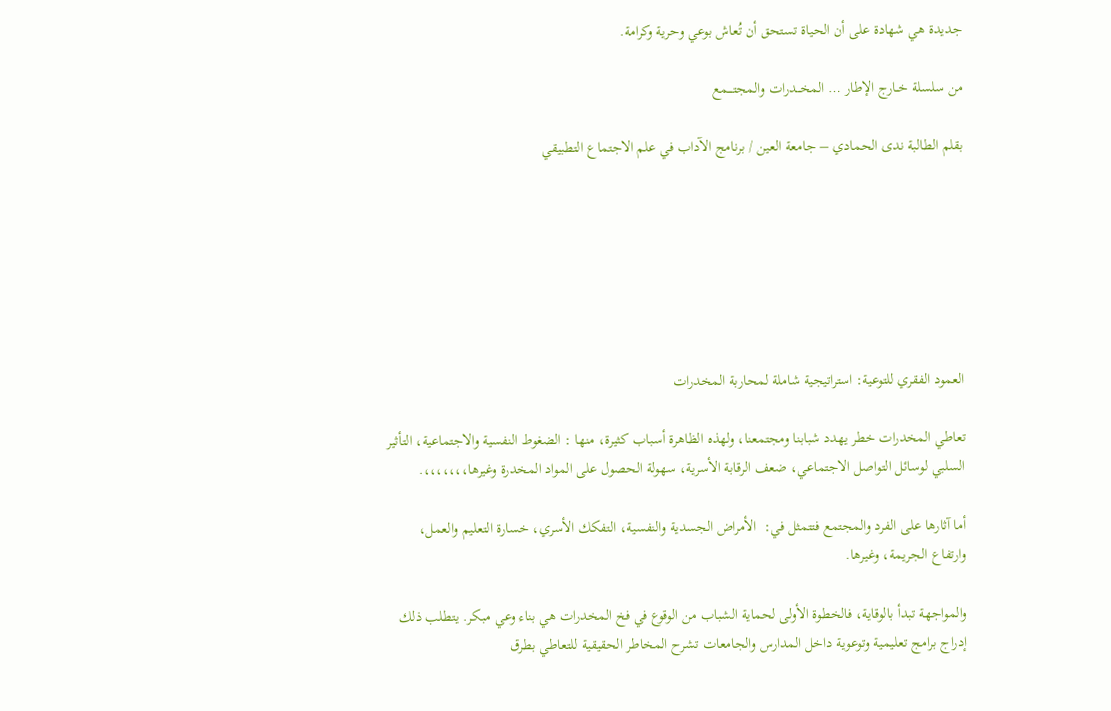جديدة هي شهادة على أن الحياة تستحق أن تُعاش بوعي وحرية وكرامة.

من سلسلة خــارج الإطار … المخـــدرات والمجتــــمع

بقلم الطالبة ندى الحمادي – جامعة العين / برنامج الآداب في علم الاجتماع التطبيقي







العمود الفقري للتوعية: استراتيجية شاملة لمحاربة المخدرات

تعاطي المخدرات خطر يهدد شبابنا ومجتمعنا، ولهذه الظاهرة أسباب كثيرة، منها : الضغوط النفسية والاجتماعية، التأثير السلبي لوسائل التواصل الاجتماعي، ضعف الرقابة الأسرية، سهولة الحصول على المواد المخدرة وغيرها،،،،،،،.

أما آثارها على الفرد والمجتمع فتتمثل في:  الأمراض الجسدية والنفسية، التفكك الأسري، خسارة التعليم والعمل، وارتفاع الجريمة، وغيرها.

والمواجهة تبدأ بالوقاية، فالخطوة الأولى لحماية الشباب من الوقوع في فخ المخدرات هي بناء وعي مبكر. يتطلب ذلك إدراج برامج تعليمية وتوعوية داخل المدارس والجامعات تشرح المخاطر الحقيقية للتعاطي بطرق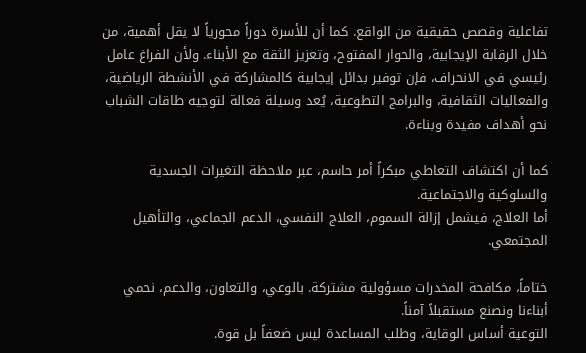تفاعلية وقصص حقيقية من الواقع. كما أن للأسرة دوراً محورياً لا يقل أهمية، من خلال الرقابة الإيجابية، والحوار المفتوح، وتعزيز الثقة مع الأبناء. ولأن الفراغ عامل رئيسي في الانحراف، فإن توفير بدائل إيجابية كالمشاركة في الأنشطة الرياضية، والفعاليات الثقافية، والبرامج التطوعية، يُعد وسيلة فعالة لتوجيه طاقات الشباب نحو أهداف مفيدة وبناءة.

كما أن اكتشاف التعاطي مبكراً أمر حاسم، عبر ملاحظة التغيرات الجسدية والسلوكية والاجتماعية.
أما العلاج، فيشمل إزالة السموم، العلاج النفسي، الدعم الجماعي، والتأهيل المجتمعي.

ختاماً، مكافحة المخدرات مسؤولية مشتركة. بالوعي، والتعاون، والدعم، نحمي أبناءنا ونصنع مستقبلاً آمناً.
التوعية أساس الوقاية، وطلب المساعدة ليس ضعفاً بل قوة.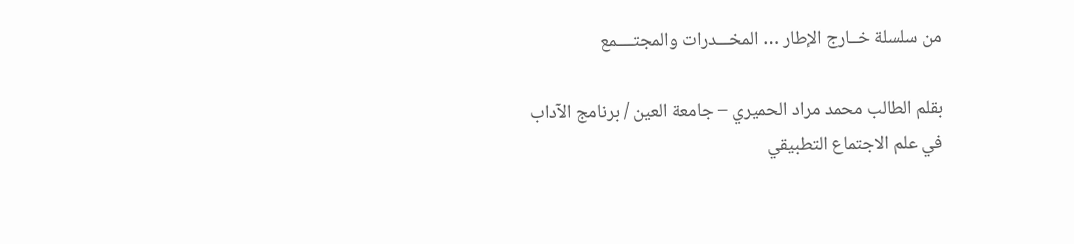من سلسلة خــارج الإطار … المخـــدرات والمجتــــمع

بقلم الطالب محمد مراد الحميري – جامعة العين / برنامج الآداب في علم الاجتماع التطبيقي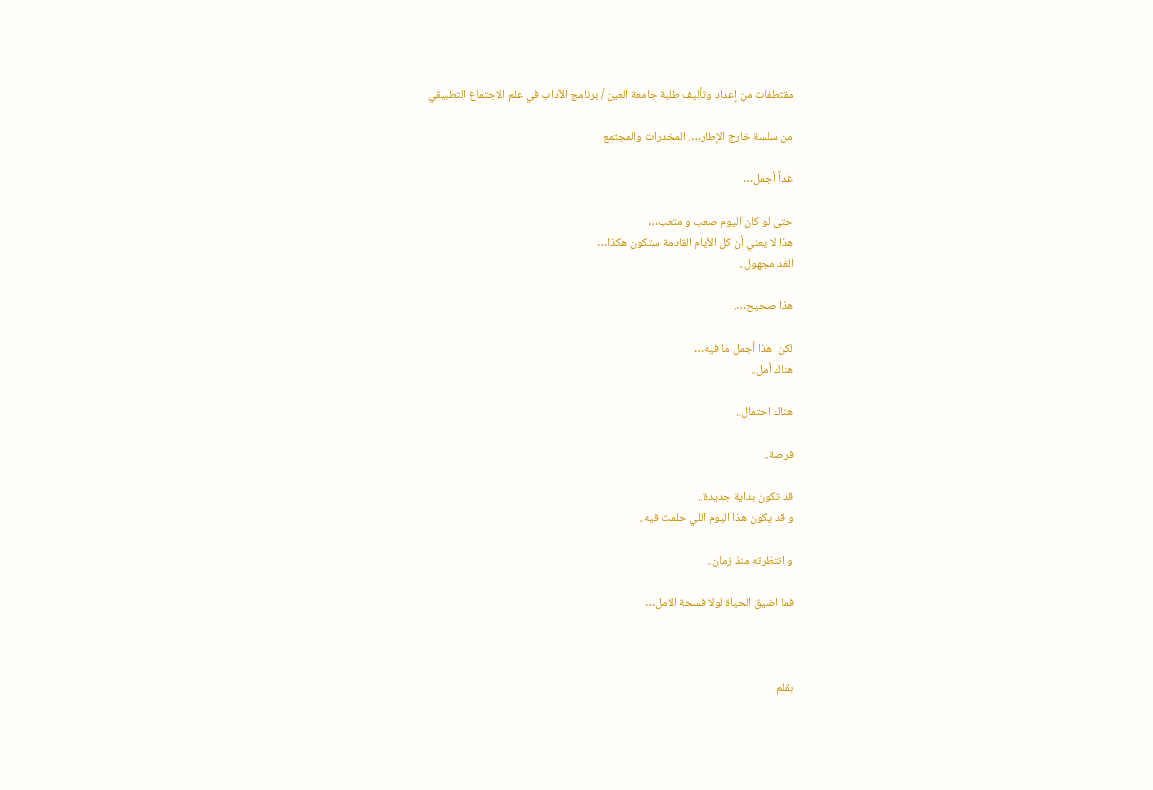مقتطفات من إعداد وتأليف طلبة جامعة العين / برنامج الآداب في علم الاجتماع التطبيقي

من سلسة خارج الإطار…. المخدرات والمجتمع

غداً أجمل…

حتى لو كان اليوم صعب و متعب…
هذا لا يعني أن كل الأيام القادمة ستكون هكذا…
الغد مجهول..

هذا صحيح….

لكن  هذا أجمل ما فيه…
هناك أمل..

هناك احتمال..

فرصة..

قد تكون بداية جديدة..
و قد يكون هذا اليوم اللي حلمت فيه..

و انتظرته منذ زمان..

فما اضيق الحياة لولا فسحة الامل…



بقلم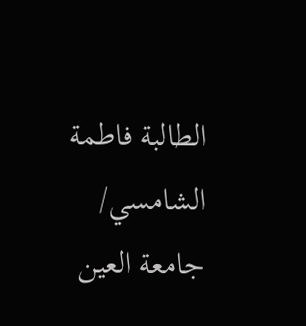الطالبة فاطمة الشامسي/ جامعة العين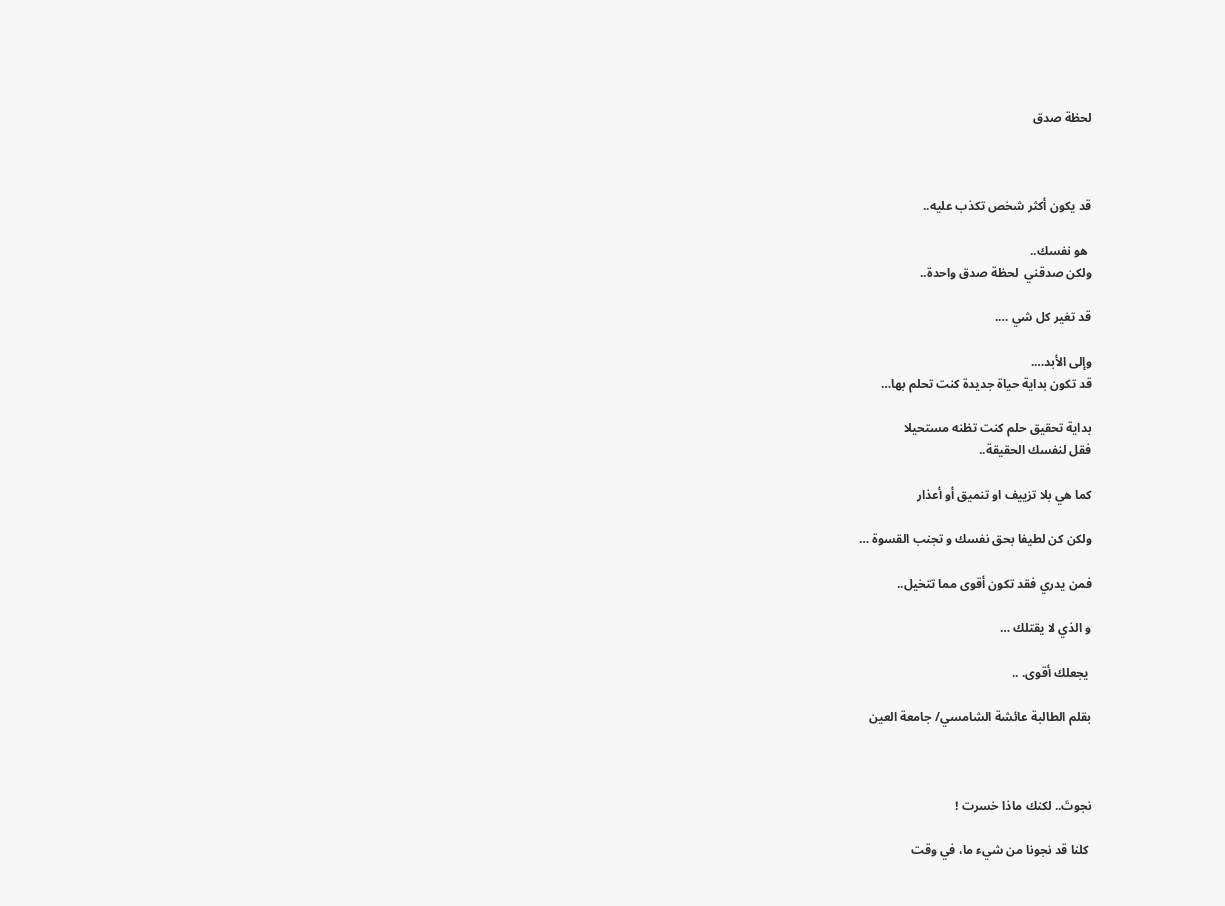لحظة صدق



قد يكون أكثر شخص تكذب عليه..

 هو نفسك..
ولكن صدقني  لحظة صدق واحدة..

قد تغير كل شي ….

وإلى الأبد….
قد تكون بداية حياة جديدة كنت تحلم بها…

بداية تحقيق حلم كنت تظنه مستحيلا
فقل لنفسك الحقيقة..

كما هي بلا تزييف او تنميق أو أعذار

ولكن كن لطيفا بحق نفسك و تجنب القسوة …

فمن يدري فقد تكون أقوى مما تتخيل..

و الذي لا يقتلك …

 يجعلك أقوى. ..

بقلم الطالبة عائشة الشامسي/ جامعة العين



نجوتَ.. لكنك ماذا خسرت !

 كلنا قد نجونا من شيء ما، في وقت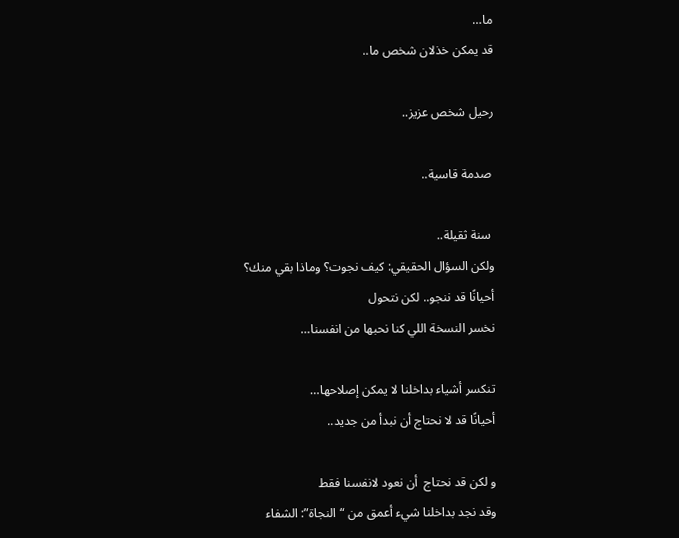ما…
قد يمكن خذلان شخص ما..

رحيل شخص عزيز..

 صدمة قاسية..

 سنة ثقيلة..
ولكن السؤال الحقيقي: كيف نجوت؟ وماذا بقي منك؟
أحيانًا قد ننجو.. لكن نتحول
نخسر النسخة اللي كنا نحبها من انفسنا…

تنكسر أشياء بداخلنا لا يمكن إصلاحها…
أحيانًا قد لا نحتاج أن نبدأ من جديد..

و لكن قد نحتاج  أن نعود لانفسنا فقط
وقد نجد بداخلنا شيء أعمق من “النجاة”: الشفاء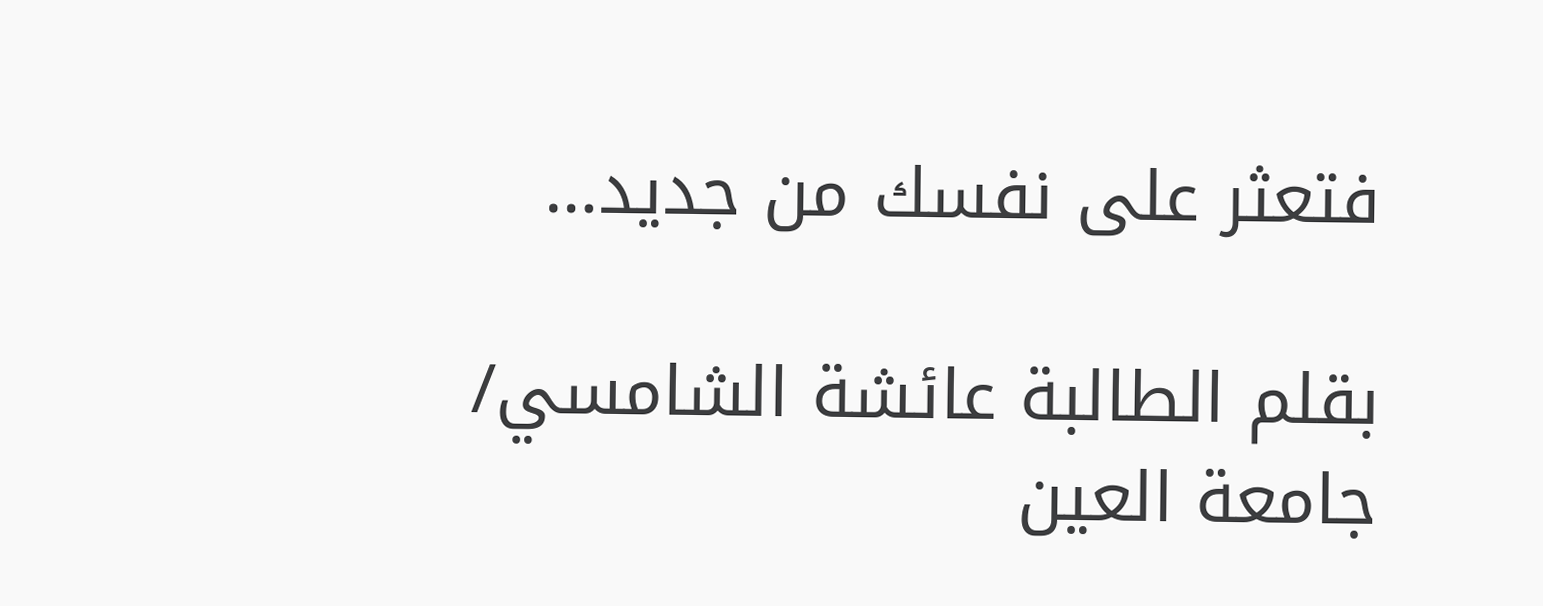فتعثر على نفسك من جديد…

بقلم الطالبة عائشة الشامسي/ جامعة العين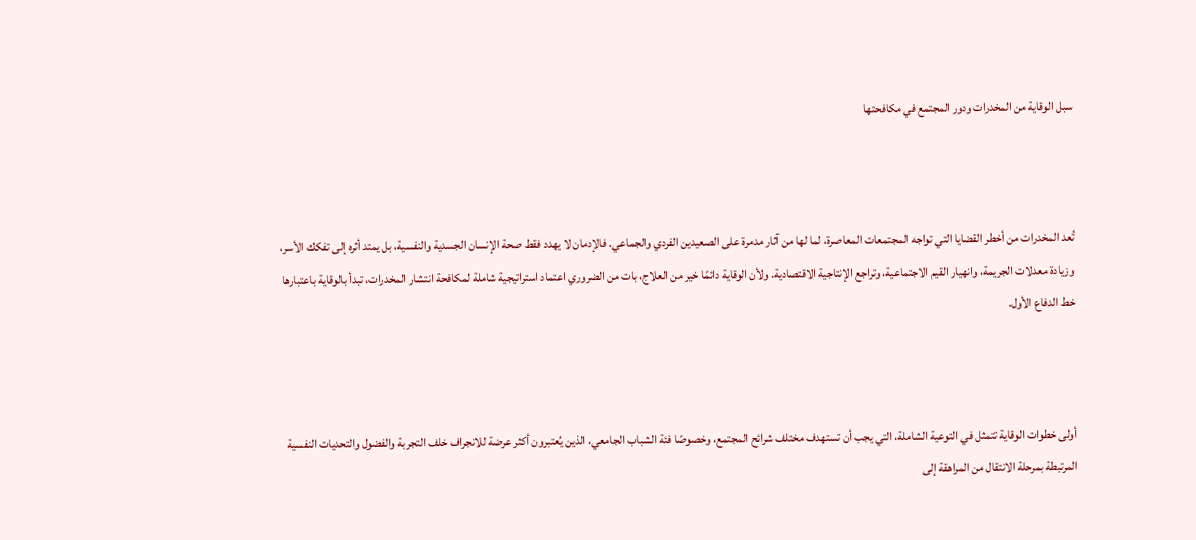سبل الوقاية من المخدرات ودور المجتمع في مكافحتها



تُعد المخدرات من أخطر القضايا التي تواجه المجتمعات المعاصرة، لما لها من آثار مدمرة على الصعيدين الفردي والجماعي. فالإدمان لا يهدد فقط صحة الإنسان الجسدية والنفسية، بل يمتد أثره إلى تفكك الأسر، وزيادة معدلات الجريمة، وانهيار القيم الاجتماعية، وتراجع الإنتاجية الاقتصادية. ولأن الوقاية دائمًا خير من العلاج، بات من الضروري اعتماد استراتيجية شاملة لمكافحة انتشار المخدرات، تبدأ بالوقاية باعتبارها خط الدفاع الأول.



أولى خطوات الوقاية تتمثل في التوعية الشاملة، التي يجب أن تستهدف مختلف شرائح المجتمع، وخصوصًا فئة الشباب الجامعي، الذين يُعتبرون أكثر عرضة للانجراف خلف التجربة والفضول والتحديات النفسية المرتبطة بمرحلة الانتقال من المراهقة إلى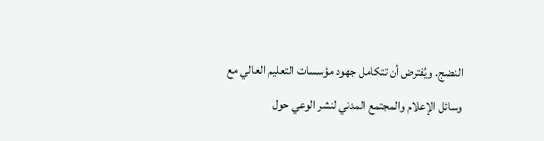النضج. ويُفترض أن تتكامل جهود مؤسسات التعليم العالي مع وسائل الإعلام والمجتمع المدني لنشر الوعي حول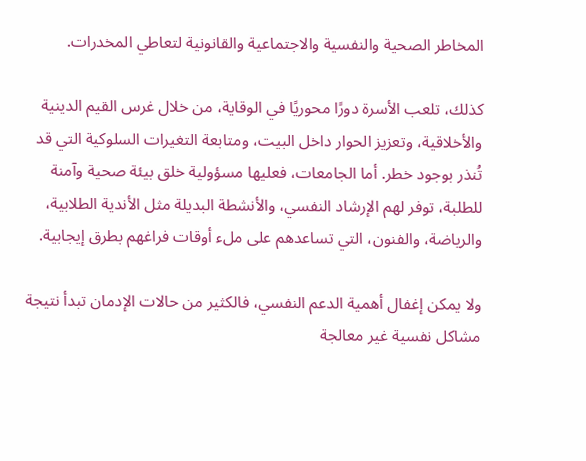المخاطر الصحية والنفسية والاجتماعية والقانونية لتعاطي المخدرات.

كذلك، تلعب الأسرة دورًا محوريًا في الوقاية، من خلال غرس القيم الدينية والأخلاقية، وتعزيز الحوار داخل البيت، ومتابعة التغيرات السلوكية التي قد تُنذر بوجود خطر. أما الجامعات، فعليها مسؤولية خلق بيئة صحية وآمنة للطلبة، توفر لهم الإرشاد النفسي، والأنشطة البديلة مثل الأندية الطلابية، والرياضة، والفنون، التي تساعدهم على ملء أوقات فراغهم بطرق إيجابية.

ولا يمكن إغفال أهمية الدعم النفسي، فالكثير من حالات الإدمان تبدأ نتيجة مشاكل نفسية غير معالجة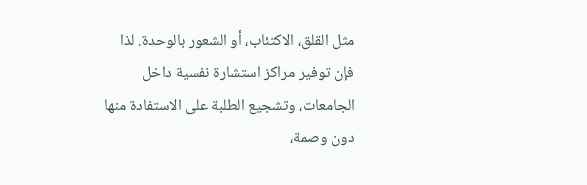مثل القلق، الاكتئاب، أو الشعور بالوحدة. لذا فإن توفير مراكز استشارة نفسية داخل الجامعات، وتشجيع الطلبة على الاستفادة منها دون وصمة،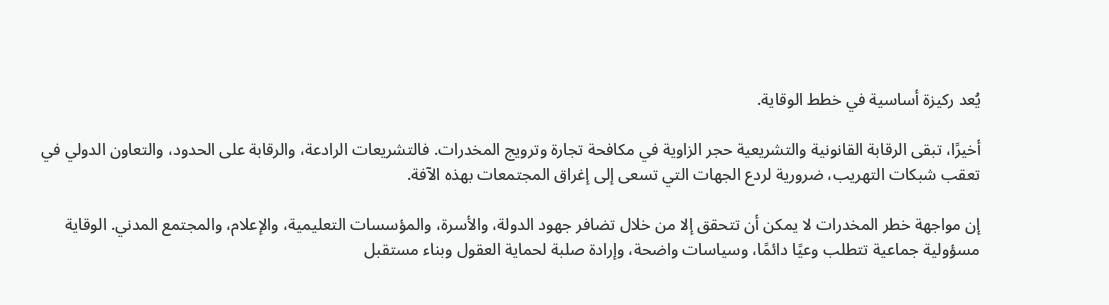يُعد ركيزة أساسية في خطط الوقاية.

أخيرًا، تبقى الرقابة القانونية والتشريعية حجر الزاوية في مكافحة تجارة وترويج المخدرات. فالتشريعات الرادعة، والرقابة على الحدود، والتعاون الدولي في تعقب شبكات التهريب، ضرورية لردع الجهات التي تسعى إلى إغراق المجتمعات بهذه الآفة.

إن مواجهة خطر المخدرات لا يمكن أن تتحقق إلا من خلال تضافر جهود الدولة، والأسرة، والمؤسسات التعليمية، والإعلام، والمجتمع المدني. الوقاية مسؤولية جماعية تتطلب وعيًا دائمًا، وسياسات واضحة، وإرادة صلبة لحماية العقول وبناء مستقبل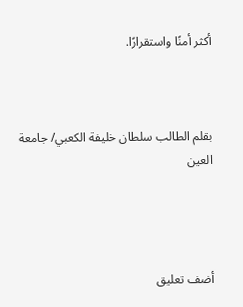أكثر أمنًا واستقرارًا.



بقلم الطالب سلطان خليفة الكعبي/ جامعة العين




أضف تعليق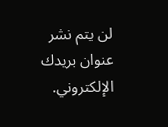لن يتم نشر عنوان بريدك الإلكتروني.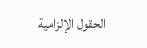الحقول الإلزامية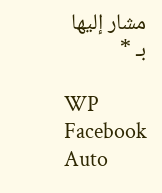مشار إليها بـ *

WP Facebook Auto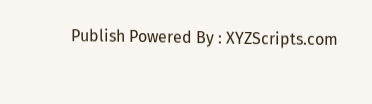Publish Powered By : XYZScripts.com